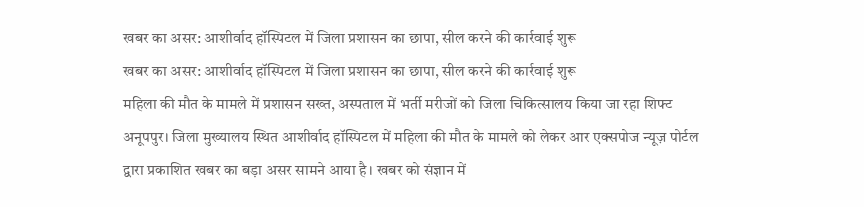खबर का असर: आशीर्वाद हॉस्पिटल में जिला प्रशासन का छापा, सील करने की कार्रवाई शुरू
खबर का असर: आशीर्वाद हॉस्पिटल में जिला प्रशासन का छापा, सील करने की कार्रवाई शुरू
महिला की मौत के मामले में प्रशासन सख्त, अस्पताल में भर्ती मरीजों को जिला चिकित्सालय किया जा रहा शिफ्ट
अनूपपुर। जिला मुख्यालय स्थित आशीर्वाद हॉस्पिटल में महिला की मौत के मामले को लेकर आर एक्सपोज न्यूज़ पोर्टल द्वारा प्रकाशित खबर का बड़ा असर सामने आया है। खबर को संज्ञान में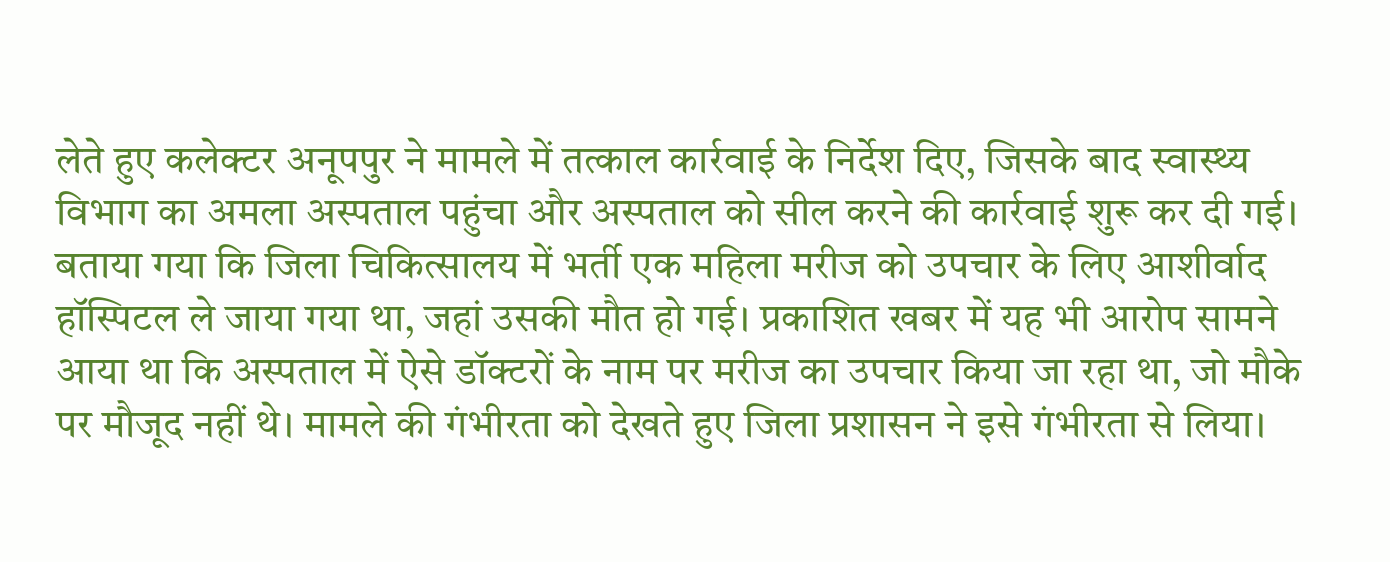लेते हुए कलेक्टर अनूपपुर ने मामले में तत्काल कार्रवाई के निर्देश दिए, जिसके बाद स्वास्थ्य विभाग का अमला अस्पताल पहुंचा और अस्पताल को सील करने की कार्रवाई शुरू कर दी गई।
बताया गया कि जिला चिकित्सालय में भर्ती एक महिला मरीज को उपचार के लिए आशीर्वाद हॉस्पिटल ले जाया गया था, जहां उसकी मौत हो गई। प्रकाशित खबर में यह भी आरोप सामने आया था कि अस्पताल में ऐसे डॉक्टरों के नाम पर मरीज का उपचार किया जा रहा था, जो मौके पर मौजूद नहीं थे। मामले की गंभीरता को देखते हुए जिला प्रशासन ने इसे गंभीरता से लिया।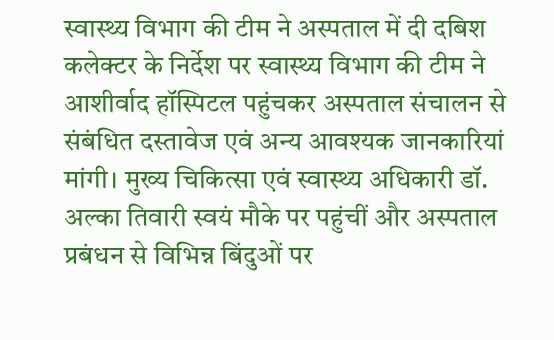स्वास्थ्य विभाग की टीम ने अस्पताल में दी दबिश
कलेक्टर के निर्देश पर स्वास्थ्य विभाग की टीम ने आशीर्वाद हॉस्पिटल पहुंचकर अस्पताल संचालन से संबंधित दस्तावेज एवं अन्य आवश्यक जानकारियां मांगी। मुख्य चिकित्सा एवं स्वास्थ्य अधिकारी डॉ. अल्का तिवारी स्वयं मौके पर पहुंचीं और अस्पताल प्रबंधन से विभिन्न बिंदुओं पर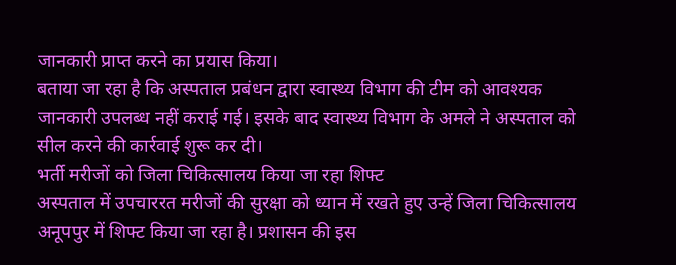जानकारी प्राप्त करने का प्रयास किया।
बताया जा रहा है कि अस्पताल प्रबंधन द्वारा स्वास्थ्य विभाग की टीम को आवश्यक जानकारी उपलब्ध नहीं कराई गई। इसके बाद स्वास्थ्य विभाग के अमले ने अस्पताल को सील करने की कार्रवाई शुरू कर दी।
भर्ती मरीजों को जिला चिकित्सालय किया जा रहा शिफ्ट
अस्पताल में उपचाररत मरीजों की सुरक्षा को ध्यान में रखते हुए उन्हें जिला चिकित्सालय अनूपपुर में शिफ्ट किया जा रहा है। प्रशासन की इस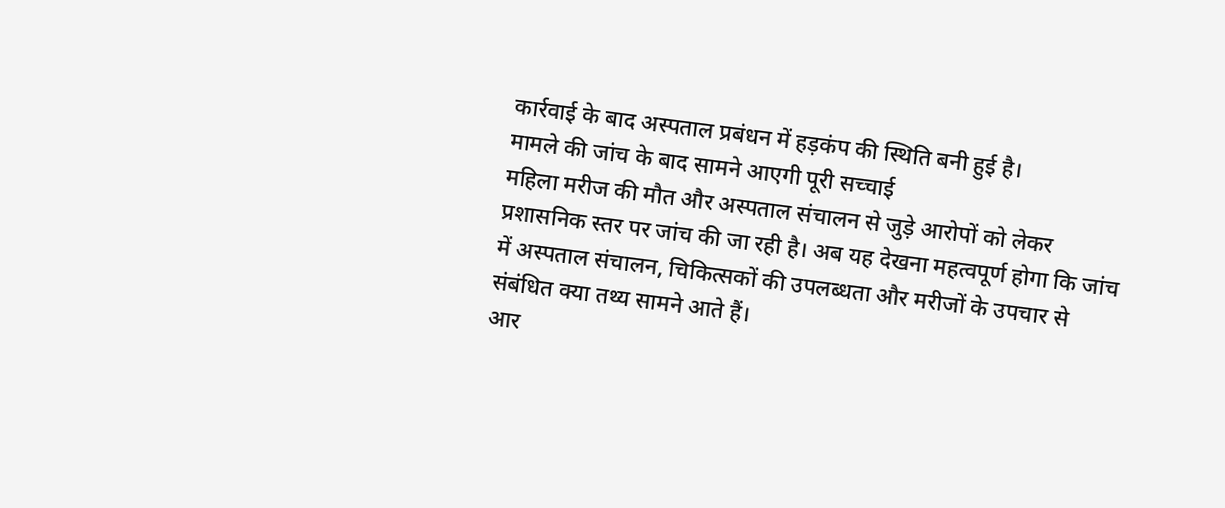कार्रवाई के बाद अस्पताल प्रबंधन में हड़कंप की स्थिति बनी हुई है।
मामले की जांच के बाद सामने आएगी पूरी सच्चाई
महिला मरीज की मौत और अस्पताल संचालन से जुड़े आरोपों को लेकर प्रशासनिक स्तर पर जांच की जा रही है। अब यह देखना महत्वपूर्ण होगा कि जांच में अस्पताल संचालन, चिकित्सकों की उपलब्धता और मरीजों के उपचार से संबंधित क्या तथ्य सामने आते हैं।
आर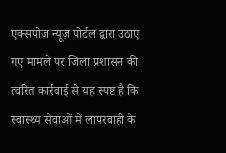एक्सपोज न्यूज़ पोर्टल द्वारा उठाए गए मामले पर जिला प्रशासन की त्वरित कार्रवाई से यह स्पष्ट है कि स्वास्थ्य सेवाओं में लापरवाही के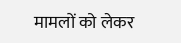मामलों को लेकर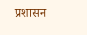प्रशासन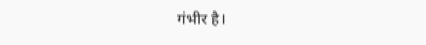गंभीर है।